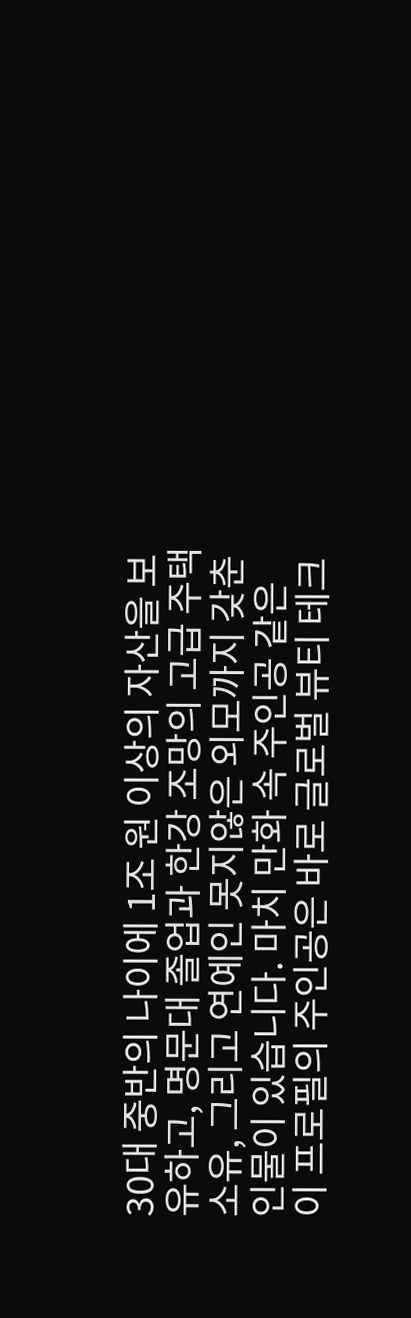30대 중반의 나이에 1조 원 이상의 자산을 보유하고, 명문대 졸업과 한강 조망의 고급 주택 소유, 그리고 연예인 못지않은 외모까지 갖춘 인물이 있습니다. 마치 만화 속 주인공 같은 이 프로필의 주인공은 바로 글로벌 뷰티 테크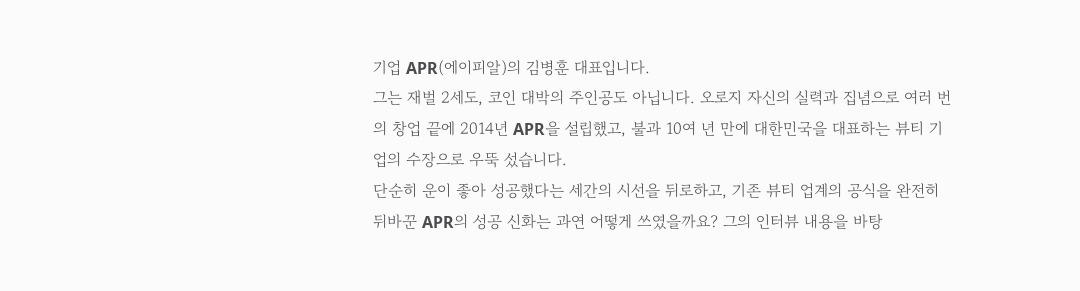기업 APR(에이피알)의 김병훈 대표입니다.
그는 재벌 2세도, 코인 대박의 주인공도 아닙니다. 오로지 자신의 실력과 집념으로 여러 번의 창업 끝에 2014년 APR을 설립했고, 불과 10여 년 만에 대한민국을 대표하는 뷰티 기업의 수장으로 우뚝 섰습니다.
단순히 운이 좋아 성공했다는 세간의 시선을 뒤로하고, 기존 뷰티 업계의 공식을 완전히 뒤바꾼 APR의 성공 신화는 과연 어떻게 쓰였을까요? 그의 인터뷰 내용을 바탕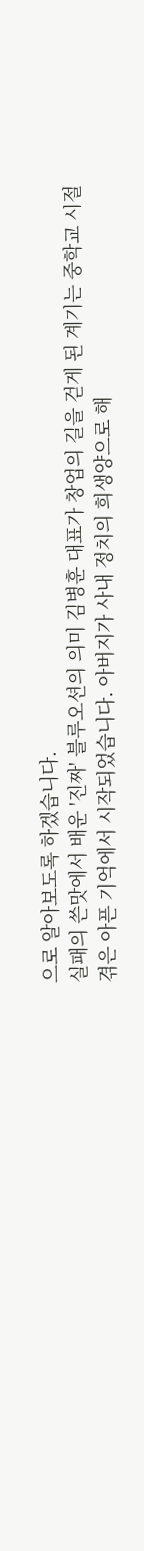으로 알아보도록 하겠습니다.
실패의 쓴맛에서 배운 '진짜' 블루오션의 의미 김병훈 대표가 창업의 길을 걷게 된 계기는 중학교 시절 겪은 아픈 기억에서 시작되었습니다. 아버지가 사내 정치의 희생양으로 해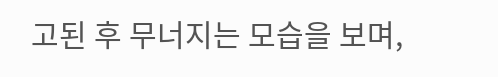고된 후 무너지는 모습을 보며,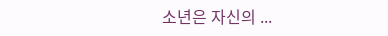소년은 자신의 ...